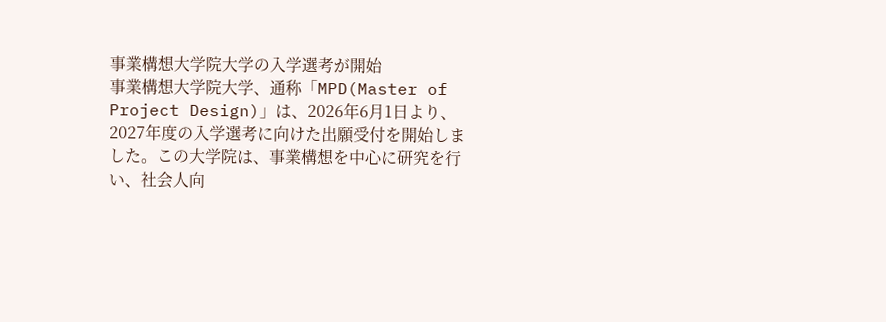事業構想大学院大学の入学選考が開始
事業構想大学院大学、通称「MPD(Master of Project Design)」は、2026年6月1日より、2027年度の入学選考に向けた出願受付を開始しました。この大学院は、事業構想を中心に研究を行い、社会人向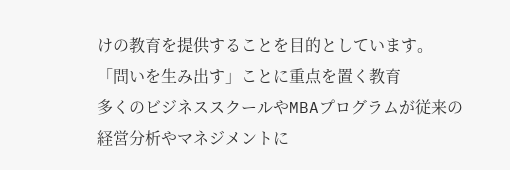けの教育を提供することを目的としています。
「問いを生み出す」ことに重点を置く教育
多くのビジネススクールやMBAプログラムが従来の経営分析やマネジメントに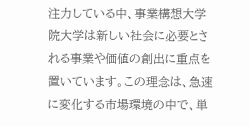注力している中、事業構想大学院大学は新しい社会に必要とされる事業や価値の創出に重点を置いています。この理念は、急速に変化する市場環境の中で、単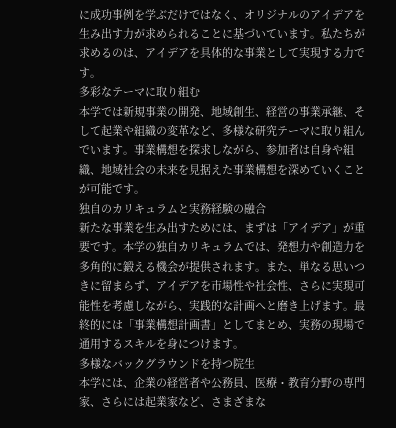に成功事例を学ぶだけではなく、オリジナルのアイデアを生み出す力が求められることに基づいています。私たちが求めるのは、アイデアを具体的な事業として実現する力です。
多彩なテーマに取り組む
本学では新規事業の開発、地域創生、経営の事業承継、そして起業や組織の変革など、多様な研究テーマに取り組んでいます。事業構想を探求しながら、参加者は自身や組織、地域社会の未来を見据えた事業構想を深めていくことが可能です。
独自のカリキュラムと実務経験の融合
新たな事業を生み出すためには、まずは「アイデア」が重要です。本学の独自カリキュラムでは、発想力や創造力を多角的に鍛える機会が提供されます。また、単なる思いつきに留まらず、アイデアを市場性や社会性、さらに実現可能性を考慮しながら、実践的な計画へと磨き上げます。最終的には「事業構想計画書」としてまとめ、実務の現場で通用するスキルを身につけます。
多様なバックグラウンドを持つ院生
本学には、企業の経営者や公務員、医療・教育分野の専門家、さらには起業家など、さまざまな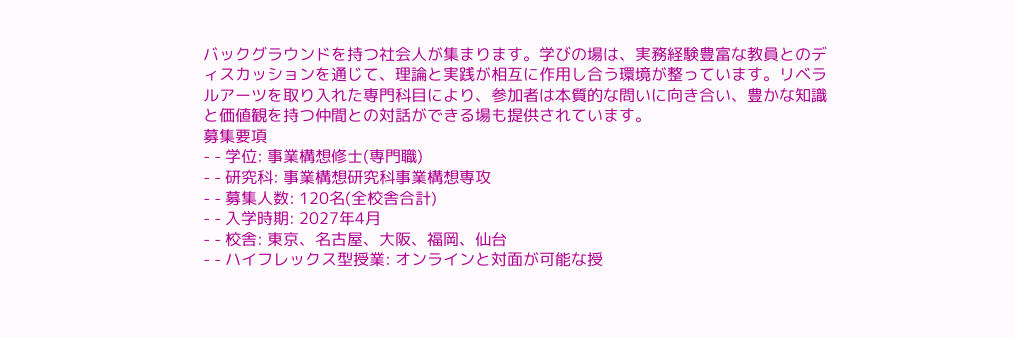バックグラウンドを持つ社会人が集まります。学びの場は、実務経験豊富な教員とのディスカッションを通じて、理論と実践が相互に作用し合う環境が整っています。リベラルアーツを取り入れた専門科目により、参加者は本質的な問いに向き合い、豊かな知識と価値観を持つ仲間との対話ができる場も提供されています。
募集要項
- - 学位: 事業構想修士(専門職)
- - 研究科: 事業構想研究科事業構想専攻
- - 募集人数: 120名(全校舎合計)
- - 入学時期: 2027年4月
- - 校舎: 東京、名古屋、大阪、福岡、仙台
- - ハイフレックス型授業: オンラインと対面が可能な授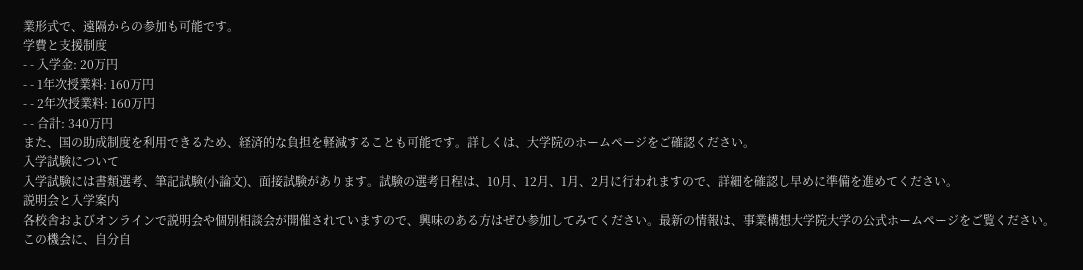業形式で、遠隔からの参加も可能です。
学費と支援制度
- - 入学金: 20万円
- - 1年次授業料: 160万円
- - 2年次授業料: 160万円
- - 合計: 340万円
また、国の助成制度を利用できるため、経済的な負担を軽減することも可能です。詳しくは、大学院のホームページをご確認ください。
入学試験について
入学試験には書類選考、筆記試験(小論文)、面接試験があります。試験の選考日程は、10月、12月、1月、2月に行われますので、詳細を確認し早めに準備を進めてください。
説明会と入学案内
各校舎およびオンラインで説明会や個別相談会が開催されていますので、興味のある方はぜひ参加してみてください。最新の情報は、事業構想大学院大学の公式ホームページをご覧ください。
この機会に、自分自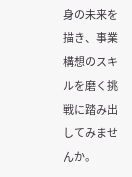身の未来を描き、事業構想のスキルを磨く挑戦に踏み出してみませんか。